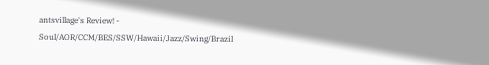antsvillage's Review! - Soul/AOR/CCM/BES/SSW/Hawaii/Jazz/Swing/Brazil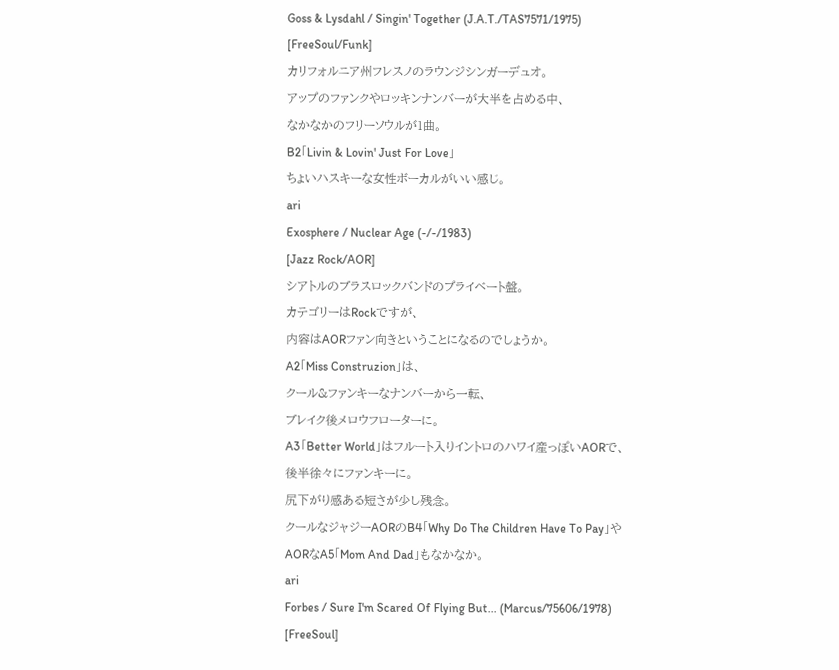Goss & Lysdahl / Singin' Together (J.A.T./TAS7571/1975)
[FreeSoul/Funk]
カリフォルニア州フレスノのラウンジシンガーデュオ。
アップのファンクやロッキンナンバーが大半を占める中、
なかなかのフリーソウルが1曲。
B2「Livin & Lovin' Just For Love」
ちょいハスキーな女性ボーカルがいい感じ。
ari
Exosphere / Nuclear Age (-/-/1983)
[Jazz Rock/AOR]
シアトルのブラスロックバンドのプライベート盤。
カテゴリーはRockですが、
内容はAORファン向きということになるのでしょうか。
A2「Miss Construzion」は、
クール&ファンキーなナンバーから一転、
ブレイク後メロウフローターに。
A3「Better World」はフルート入りイントロのハワイ産っぽいAORで、
後半徐々にファンキーに。
尻下がり感ある短さが少し残念。
クールなジャジーAORのB4「Why Do The Children Have To Pay」や
AORなA5「Mom And Dad」もなかなか。
ari
Forbes / Sure I'm Scared Of Flying But... (Marcus/75606/1978)
[FreeSoul]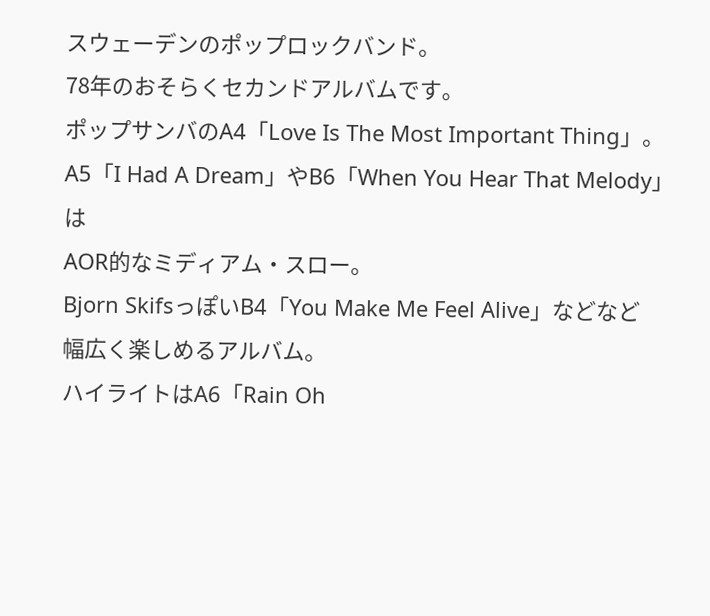スウェーデンのポップロックバンド。
78年のおそらくセカンドアルバムです。
ポップサンバのA4「Love Is The Most Important Thing」。
A5「I Had A Dream」やB6「When You Hear That Melody」は
AOR的なミディアム・スロー。
Bjorn SkifsっぽいB4「You Make Me Feel Alive」などなど
幅広く楽しめるアルバム。
ハイライトはA6「Rain Oh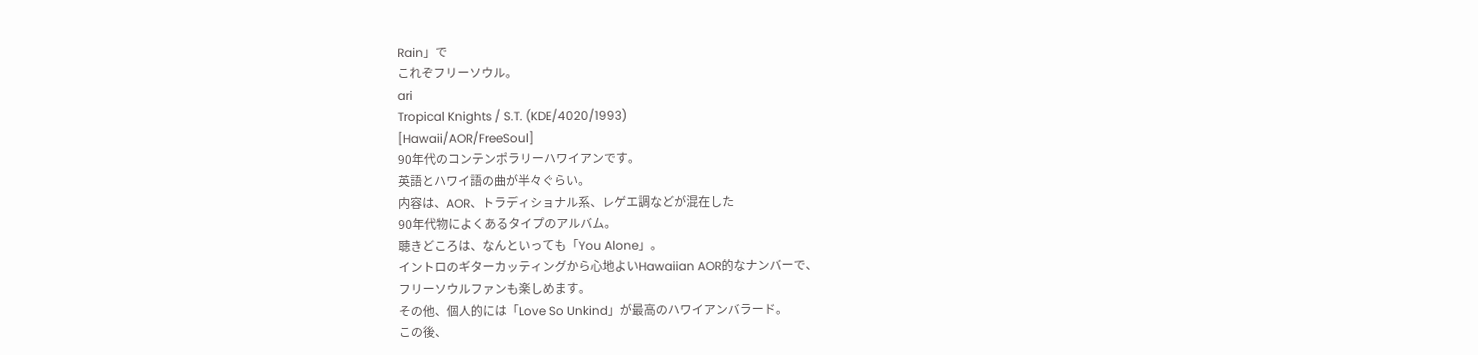Rain」で
これぞフリーソウル。
ari
Tropical Knights / S.T. (KDE/4020/1993)
[Hawaii/AOR/FreeSoul]
90年代のコンテンポラリーハワイアンです。
英語とハワイ語の曲が半々ぐらい。
内容は、AOR、トラディショナル系、レゲエ調などが混在した
90年代物によくあるタイプのアルバム。
聴きどころは、なんといっても「You Alone」。
イントロのギターカッティングから心地よいHawaiian AOR的なナンバーで、
フリーソウルファンも楽しめます。
その他、個人的には「Love So Unkind」が最高のハワイアンバラード。
この後、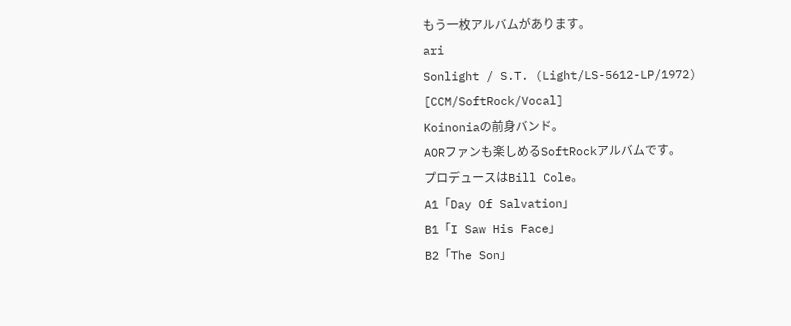もう一枚アルバムがあります。
ari
Sonlight / S.T. (Light/LS-5612-LP/1972)
[CCM/SoftRock/Vocal]
Koinoniaの前身バンド。
AORファンも楽しめるSoftRockアルバムです。
プロデュースはBill Cole。
A1「Day Of Salvation」
B1「I Saw His Face」
B2「The Son」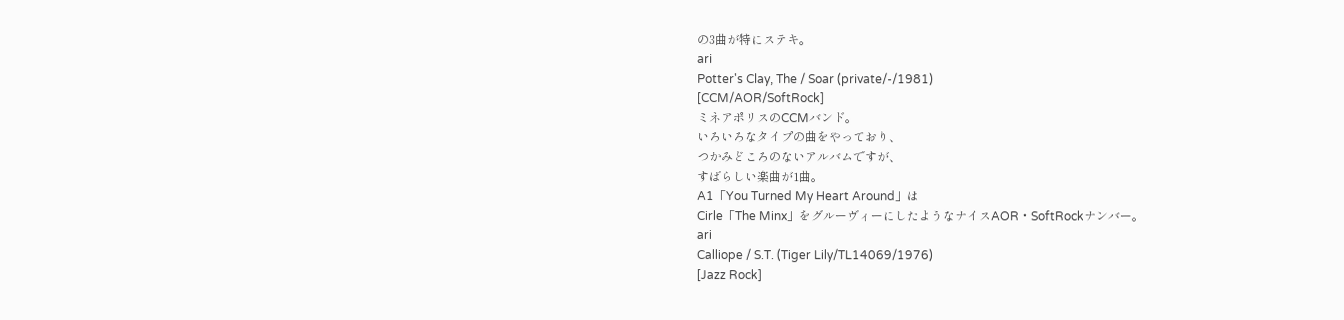の3曲が特にステキ。
ari
Potter's Clay, The / Soar (private/-/1981)
[CCM/AOR/SoftRock]
ミネアポリスのCCMバンド。
いろいろなタイプの曲をやっており、
つかみどころのないアルバムですが、
すばらしい楽曲が1曲。
A1「You Turned My Heart Around」は
Cirle「The Minx」をグルーヴィーにしたようなナイスAOR・SoftRockナンバー。
ari
Calliope / S.T. (Tiger Lily/TL14069/1976)
[Jazz Rock]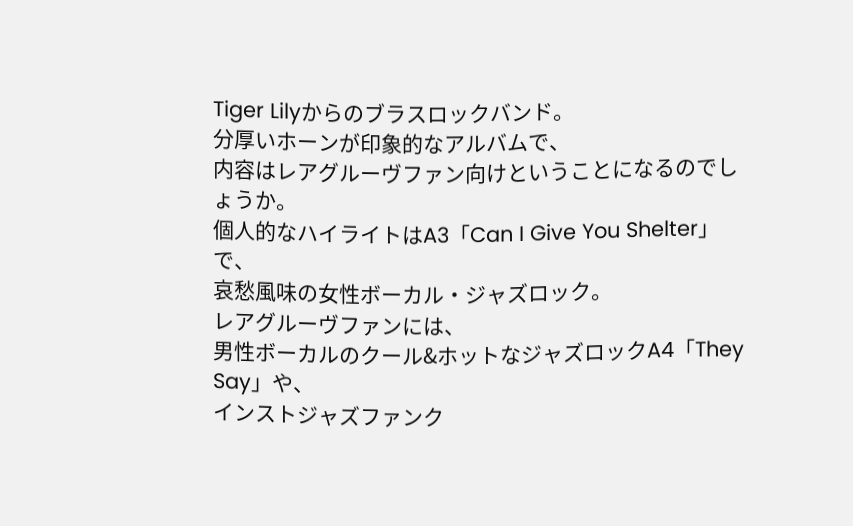Tiger Lilyからのブラスロックバンド。
分厚いホーンが印象的なアルバムで、
内容はレアグルーヴファン向けということになるのでしょうか。
個人的なハイライトはA3「Can I Give You Shelter」で、
哀愁風味の女性ボーカル・ジャズロック。
レアグルーヴファンには、
男性ボーカルのクール&ホットなジャズロックA4「They Say」や、
インストジャズファンク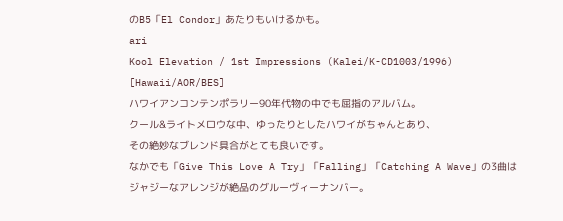のB5「El Condor」あたりもいけるかも。
ari
Kool Elevation / 1st Impressions (Kalei/K-CD1003/1996)
[Hawaii/AOR/BES]
ハワイアンコンテンポラリー90年代物の中でも屈指のアルバム。
クール&ライトメロウな中、ゆったりとしたハワイがちゃんとあり、
その絶妙なブレンド具合がとても良いです。
なかでも「Give This Love A Try」「Falling」「Catching A Wave」の3曲は
ジャジーなアレンジが絶品のグルーヴィーナンバー。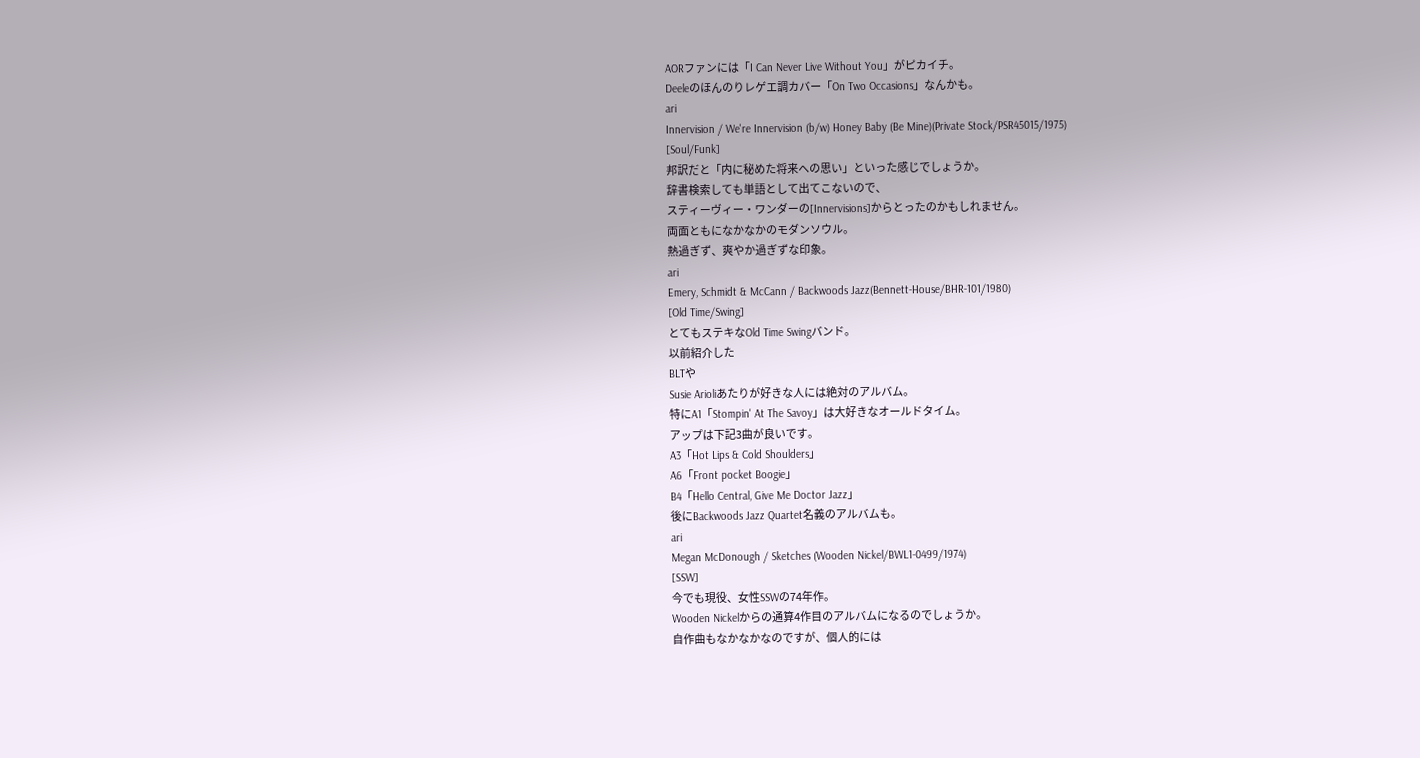AORファンには「I Can Never Live Without You」がピカイチ。
Deeleのほんのりレゲエ調カバー「On Two Occasions」なんかも。
ari
Innervision / We're Innervision (b/w) Honey Baby (Be Mine)(Private Stock/PSR45015/1975)
[Soul/Funk]
邦訳だと「内に秘めた将来への思い」といった感じでしょうか。
辞書検索しても単語として出てこないので、
スティーヴィー・ワンダーの[Innervisions]からとったのかもしれません。
両面ともになかなかのモダンソウル。
熱過ぎず、爽やか過ぎずな印象。
ari
Emery, Schmidt & McCann / Backwoods Jazz(Bennett-House/BHR-101/1980)
[Old Time/Swing]
とてもステキなOld Time Swingバンド。
以前紹介した
BLTや
Susie Arioliあたりが好きな人には絶対のアルバム。
特にA1「Stompin' At The Savoy」は大好きなオールドタイム。
アップは下記3曲が良いです。
A3「Hot Lips & Cold Shoulders」
A6「Front pocket Boogie」
B4「Hello Central, Give Me Doctor Jazz」
後にBackwoods Jazz Quartet名義のアルバムも。
ari
Megan McDonough / Sketches (Wooden Nickel/BWL1-0499/1974)
[SSW]
今でも現役、女性SSWの74年作。
Wooden Nickelからの通算4作目のアルバムになるのでしょうか。
自作曲もなかなかなのですが、個人的には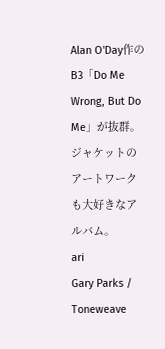Alan O'Day作のB3「Do Me Wrong, But Do Me」が抜群。
ジャケットのアートワークも大好きなアルバム。
ari
Gary Parks / Toneweave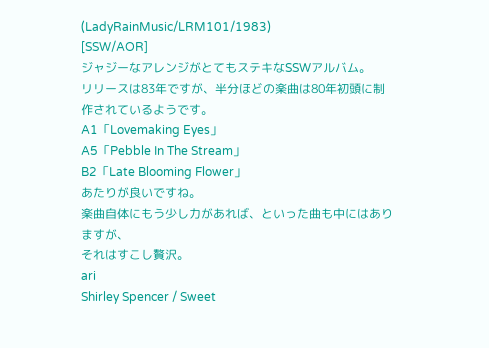(LadyRainMusic/LRM101/1983)
[SSW/AOR]
ジャジーなアレンジがとてもステキなSSWアルバム。
リリースは83年ですが、半分ほどの楽曲は80年初頭に制作されているようです。
A1「Lovemaking Eyes」
A5「Pebble In The Stream」
B2「Late Blooming Flower」
あたりが良いですね。
楽曲自体にもう少し力があれば、といった曲も中にはありますが、
それはすこし贅沢。
ari
Shirley Spencer / Sweet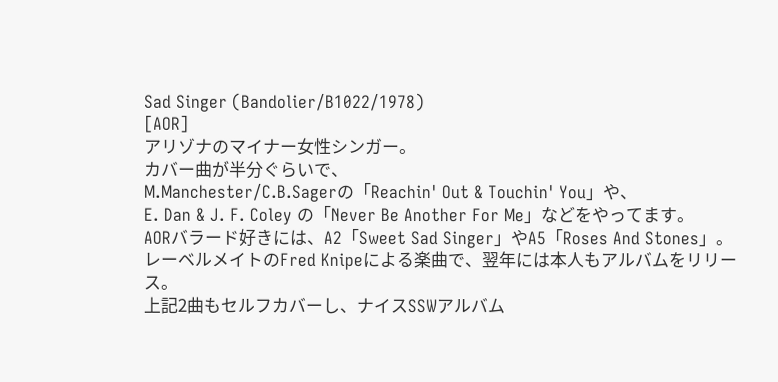Sad Singer (Bandolier/B1022/1978)
[AOR]
アリゾナのマイナー女性シンガー。
カバー曲が半分ぐらいで、
M.Manchester/C.B.Sagerの「Reachin' Out & Touchin' You」や、
E. Dan & J. F. Coley の「Never Be Another For Me」などをやってます。
AORバラード好きには、A2「Sweet Sad Singer」やA5「Roses And Stones」。
レーベルメイトのFred Knipeによる楽曲で、翌年には本人もアルバムをリリース。
上記2曲もセルフカバーし、ナイスSSWアルバム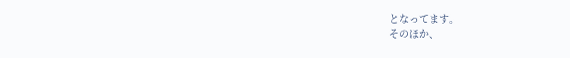となってます。
そのほか、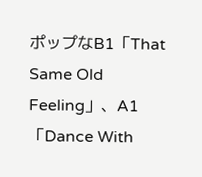ポップなB1「That Same Old Feeling」、A1「Dance With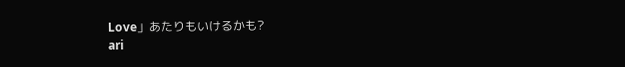Love」あたりもいけるかも?
ari